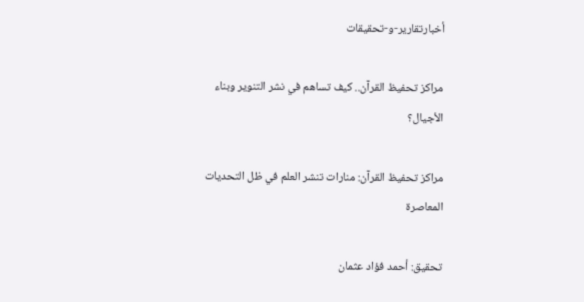أخبارتقارير-و-تحقيقات

مراكز تحفيظ القرآن.. كيف تساهم في نشر التنوير وبناء الأجيال؟

مراكز تحفيظ القرآن: منارات تنشر العلم في ظل التحديات المعاصرة

تحقيق: أحمد فؤاد عثمان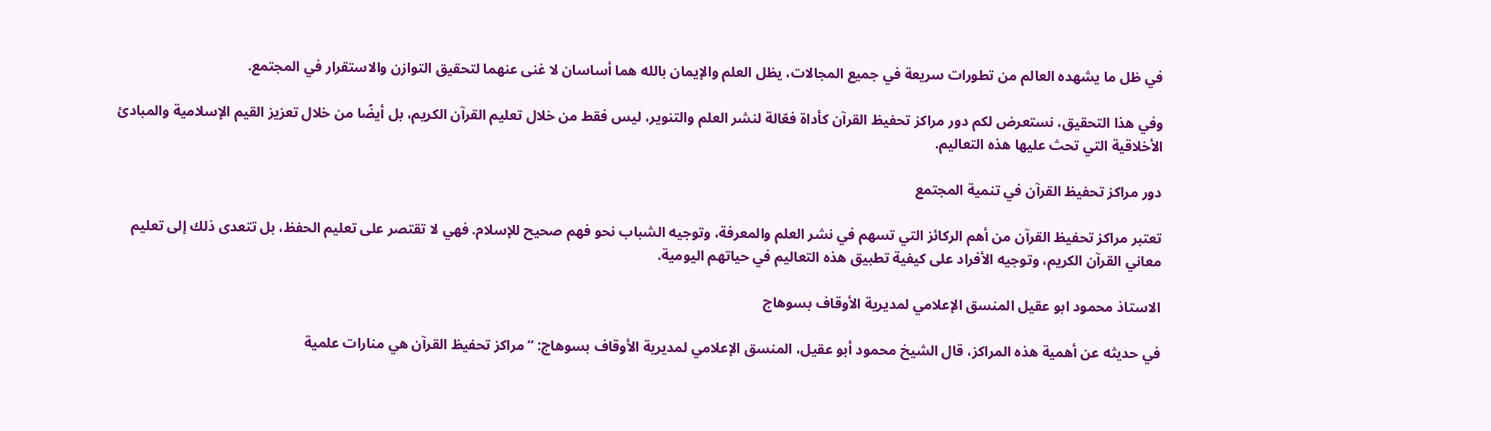في ظل ما يشهده العالم من تطورات سريعة في جميع المجالات، يظل العلم والإيمان بالله هما أساسان لا غنى عنهما لتحقيق التوازن والاستقرار في المجتمع.

وفي هذا التحقيق، نستعرض لكم دور مراكز تحفيظ القرآن كأداة فعّالة لنشر العلم والتنوير، ليس فقط من خلال تعليم القرآن الكريم، بل أيضًا من خلال تعزيز القيم الإسلامية والمبادئ الأخلاقية التي تحث عليها هذه التعاليم.

دور مراكز تحفيظ القرآن في تنمية المجتمع

تعتبر مراكز تحفيظ القرآن من أهم الركائز التي تسهم في نشر العلم والمعرفة، وتوجيه الشباب نحو فهم صحيح للإسلام. فهي لا تقتصر على تعليم الحفظ، بل تتعدى ذلك إلى تعليم معاني القرآن الكريم، وتوجيه الأفراد على كيفية تطبيق هذه التعاليم في حياتهم اليومية.

الاستاذ محمود ابو عقيل المنسق الإعلامي لمديرية الأوقاف بسوهاج

في حديثه عن أهمية هذه المراكز، قال الشيخ محمود أبو عقيل، المنسق الإعلامي لمديرية الأوقاف بسوهاج: “مراكز تحفيظ القرآن هي منارات علمية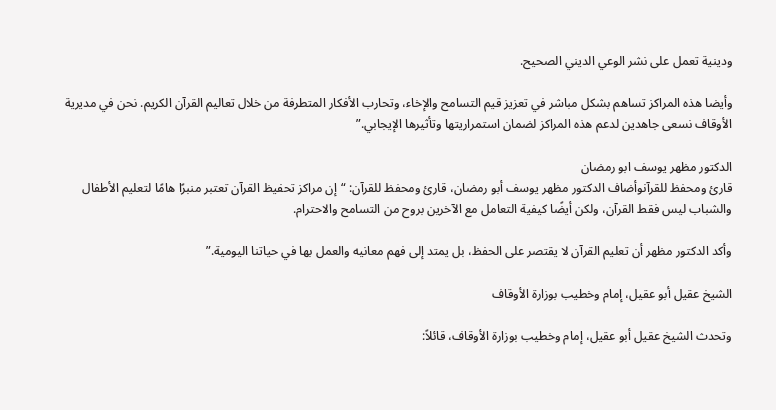ودينية تعمل على نشر الوعي الديني الصحيح.

وأيضا هذه المراكز تساهم بشكل مباشر في تعزيز قيم التسامح والإخاء، وتحارب الأفكار المتطرفة من خلال تعاليم القرآن الكريم. نحن في مديرية الأوقاف نسعى جاهدين لدعم هذه المراكز لضمان استمراريتها وتأثيرها الإيجابي.”

الدكتور مظهر يوسف ابو رمضان
قارئ ومحفظ للقرآنوأضاف الدكتور مظهر يوسف أبو رمضان، قارئ ومحفظ للقرآن: “إن مراكز تحفيظ القرآن تعتبر منبرًا هامًا لتعليم الأطفال والشباب ليس فقط القرآن، ولكن أيضًا كيفية التعامل مع الآخرين بروح من التسامح والاحترام.

وأكد الدكتور مظهر أن تعليم القرآن لا يقتصر على الحفظ، بل يمتد إلى فهم معانيه والعمل بها في حياتنا اليومية.”

الشيخ عقيل أبو عقيل، إمام وخطيب بوزارة الأوقاف

وتحدث الشيخ عقيل أبو عقيل، إمام وخطيب بوزارة الأوقاف، قائلاً: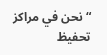“نحن في مراكز تحفيظ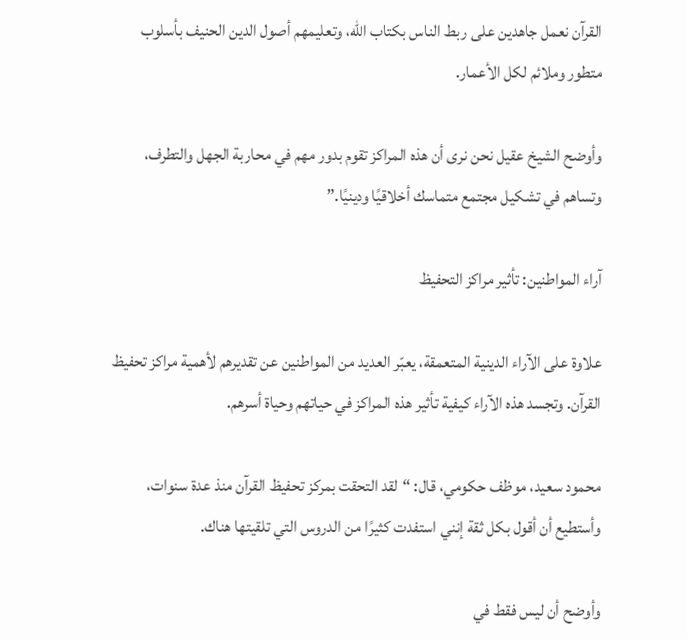القرآن نعمل جاهدين على ربط الناس بكتاب الله، وتعليمهم أصول الدين الحنيف بأسلوب متطور وملائم لكل الأعمار.

وأوضح الشيخ عقيل نحن نرى أن هذه المراكز تقوم بدور مهم في محاربة الجهل والتطرف، وتساهم في تشكيل مجتمع متماسك أخلاقيًا ودينيًا.”

آراء المواطنين: تأثير مراكز التحفيظ

علاوة على الآراء الدينية المتعمقة، يعبّر العديد من المواطنين عن تقديرهم لأهمية مراكز تحفيظ القرآن. وتجسد هذه الآراء كيفية تأثير هذه المراكز في حياتهم وحياة أسرهم.

محمود سعيد، موظف حكومي، قال: “لقد التحقت بمركز تحفيظ القرآن منذ عدة سنوات، وأستطيع أن أقول بكل ثقة إنني استفدت كثيرًا من الدروس التي تلقيتها هناك.

وأوضح أن ليس فقط في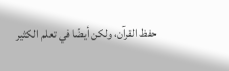حفظ القرآن، ولكن أيضًا في تعلم الكثير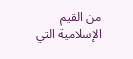من القيم الإسلامية التي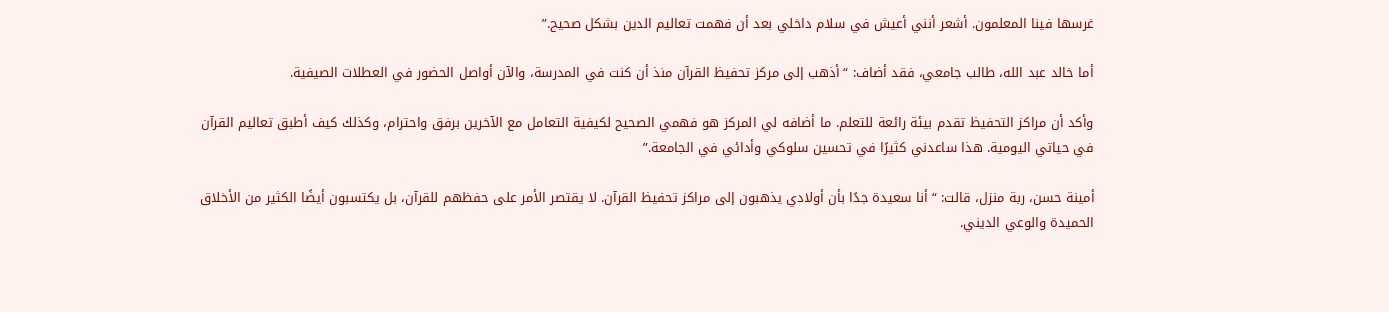غرسها فينا المعلمون. أشعر أنني أعيش في سلام داخلي بعد أن فهمت تعاليم الدين بشكل صحيح.”

أما خالد عبد الله، طالب جامعي، فقد أضاف: “أذهب إلى مركز تحفيظ القرآن منذ أن كنت في المدرسة، والآن أواصل الحضور في العطلات الصيفية.

وأكد أن مراكز التحفيظ تقدم بيئة رائعة للتعلم. ما أضافه لي المركز هو فهمي الصحيح لكيفية التعامل مع الآخرين برفق واحترام، وكذلك كيف أطبق تعاليم القرآن في حياتي اليومية. هذا ساعدني كثيرًا في تحسين سلوكي وأدائي في الجامعة.”

أمينة حسن، ربة منزل، قالت: “أنا سعيدة جدًا بأن أولادي يذهبون إلى مراكز تحفيظ القرآن. لا يقتصر الأمر على حفظهم للقرآن، بل يكتسبون أيضًا الكثير من الأخلاق الحميدة والوعي الديني.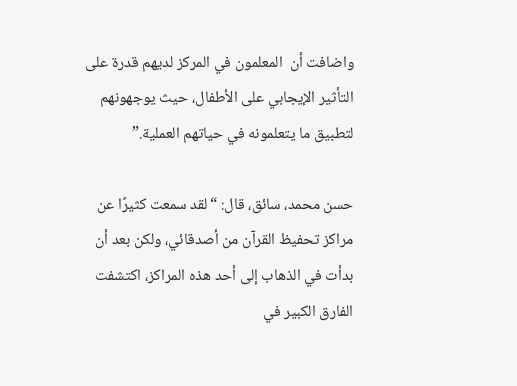واضافت أن  المعلمون في المركز لديهم قدرة على التأثير الإيجابي على الأطفال، حيث يوجهونهم لتطبيق ما يتعلمونه في حياتهم العملية.”

حسن محمد، سائق، قال: “لقد سمعت كثيرًا عن مراكز تحفيظ القرآن من أصدقائي، ولكن بعد أن بدأت في الذهاب إلى أحد هذه المراكز، اكتشفت الفارق الكبير في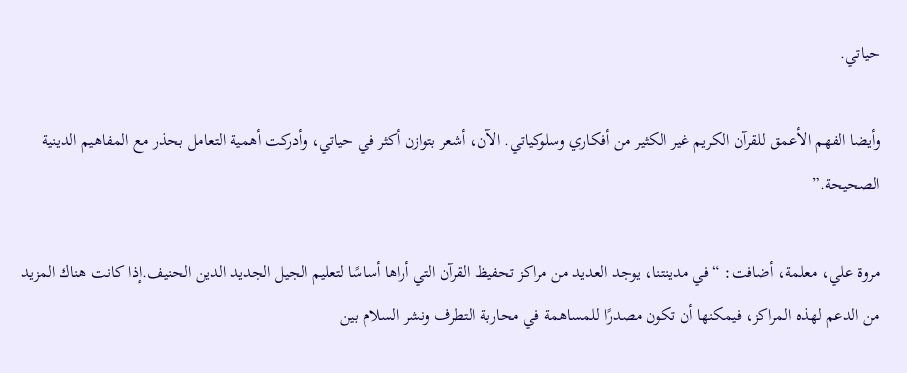حياتي.

وأيضا الفهم الأعمق للقرآن الكريم غير الكثير من أفكاري وسلوكياتي. الآن، أشعر بتوازن أكثر في حياتي، وأدركت أهمية التعامل بحذر مع المفاهيم الدينية الصحيحة.”

مروة علي، معلمة، أضافت: “في مدينتنا، يوجد العديد من مراكز تحفيظ القرآن التي أراها أساسًا لتعليم الجيل الجديد الدين الحنيف.إذا كانت هناك المزيد من الدعم لهذه المراكز، فيمكنها أن تكون مصدرًا للمساهمة في محاربة التطرف ونشر السلام بين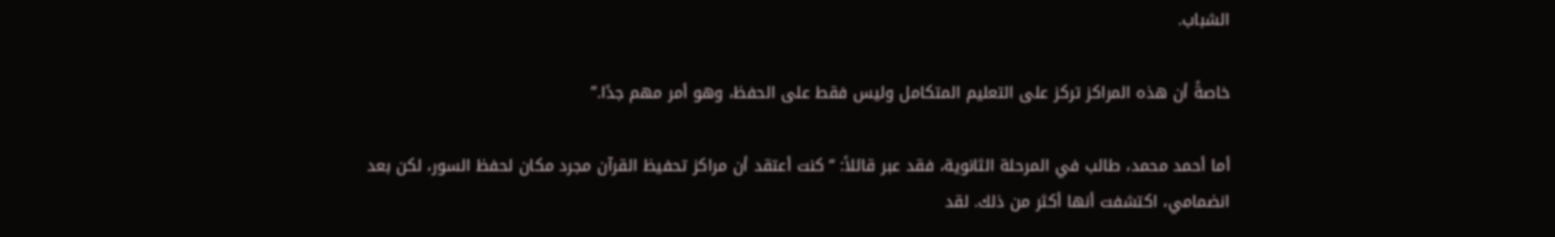الشباب.

خاصةً أن هذه المراكز تركز على التعليم المتكامل وليس فقط على الحفظ، وهو أمر مهم جدًا.”

أما أحمد محمد، طالب في المرحلة الثانوية، فقد عبر قائلاً: “كنت أعتقد أن مراكز تحفيظ القرآن مجرد مكان لحفظ السور، لكن بعد انضمامي، اكتشفت أنها أكثر من ذلك. لقد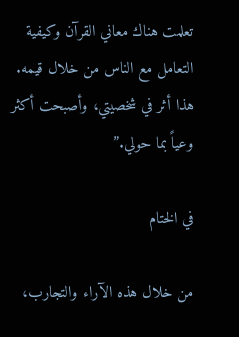تعلمت هناك معاني القرآن وكيفية التعامل مع الناس من خلال قيمه. هذا أثر في شخصيتي، وأصبحت أكثر وعياً بما حولي.”

في الختام

من خلال هذه الآراء والتجارب،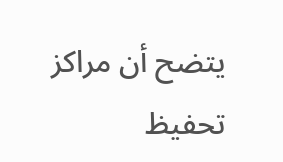يتضح أن مراكز تحفيظ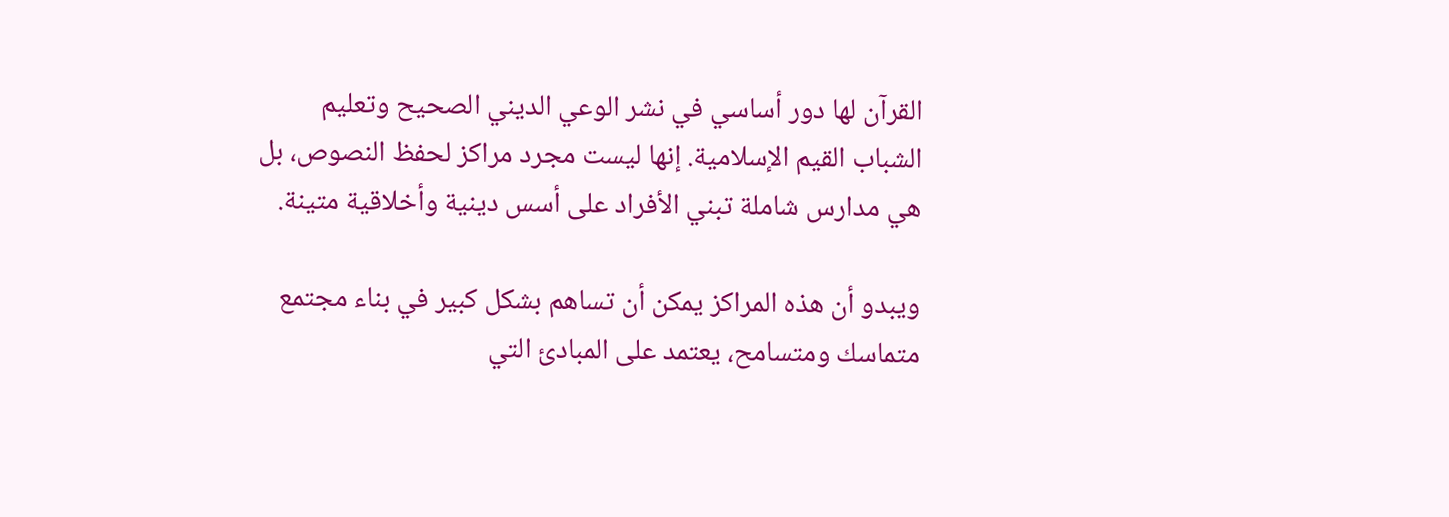القرآن لها دور أساسي في نشر الوعي الديني الصحيح وتعليم الشباب القيم الإسلامية. إنها ليست مجرد مراكز لحفظ النصوص، بل هي مدارس شاملة تبني الأفراد على أسس دينية وأخلاقية متينة.

ويبدو أن هذه المراكز يمكن أن تساهم بشكل كبير في بناء مجتمع متماسك ومتسامح، يعتمد على المبادئ التي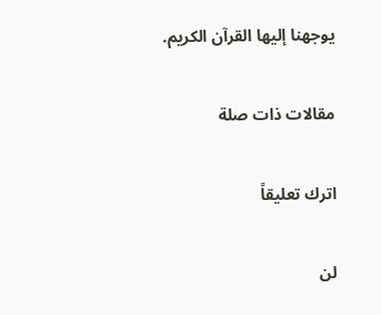يوجهنا إليها القرآن الكريم.

مقالات ذات صلة

اترك تعليقاً

لن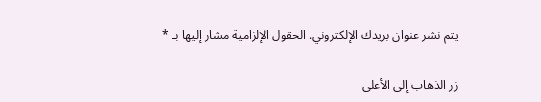يتم نشر عنوان بريدك الإلكتروني. الحقول الإلزامية مشار إليها بـ *

زر الذهاب إلى الأعلى